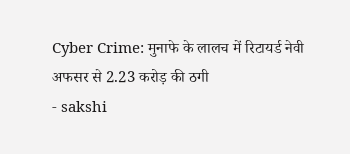Cyber Crime: मुनाफे के लालच में रिटायर्ड नेवी अफसर से 2.23 करोड़ की ठगी
- sakshi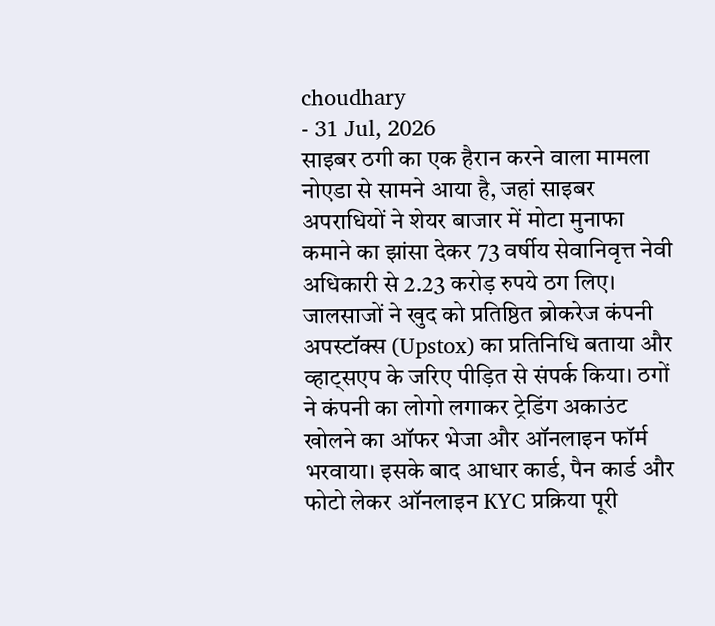choudhary
- 31 Jul, 2026
साइबर ठगी का एक हैरान करने वाला मामला नोएडा से सामने आया है, जहां साइबर अपराधियों ने शेयर बाजार में मोटा मुनाफा कमाने का झांसा देकर 73 वर्षीय सेवानिवृत्त नेवी अधिकारी से 2.23 करोड़ रुपये ठग लिए। जालसाजों ने खुद को प्रतिष्ठित ब्रोकरेज कंपनी अपस्टॉक्स (Upstox) का प्रतिनिधि बताया और व्हाट्सएप के जरिए पीड़ित से संपर्क किया। ठगों ने कंपनी का लोगो लगाकर ट्रेडिंग अकाउंट खोलने का ऑफर भेजा और ऑनलाइन फॉर्म भरवाया। इसके बाद आधार कार्ड, पैन कार्ड और फोटो लेकर ऑनलाइन KYC प्रक्रिया पूरी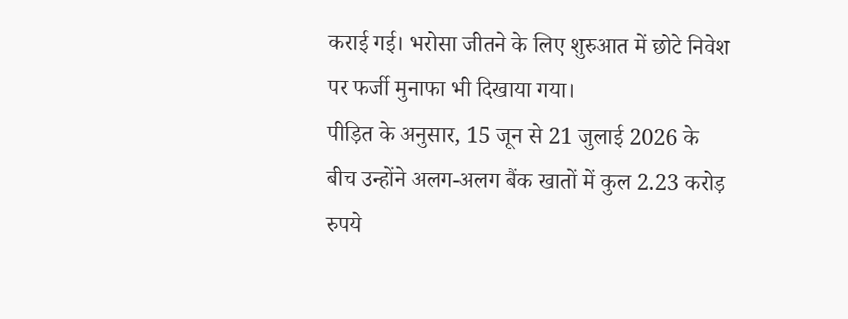कराई गई। भरोसा जीतने के लिए शुरुआत में छोटे निवेश पर फर्जी मुनाफा भी दिखाया गया।
पीड़ित के अनुसार, 15 जून से 21 जुलाई 2026 के बीच उन्होंने अलग-अलग बैंक खातों में कुल 2.23 करोड़ रुपये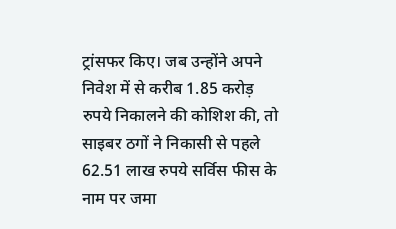ट्रांसफर किए। जब उन्होंने अपने निवेश में से करीब 1.85 करोड़ रुपये निकालने की कोशिश की, तो साइबर ठगों ने निकासी से पहले 62.51 लाख रुपये सर्विस फीस के नाम पर जमा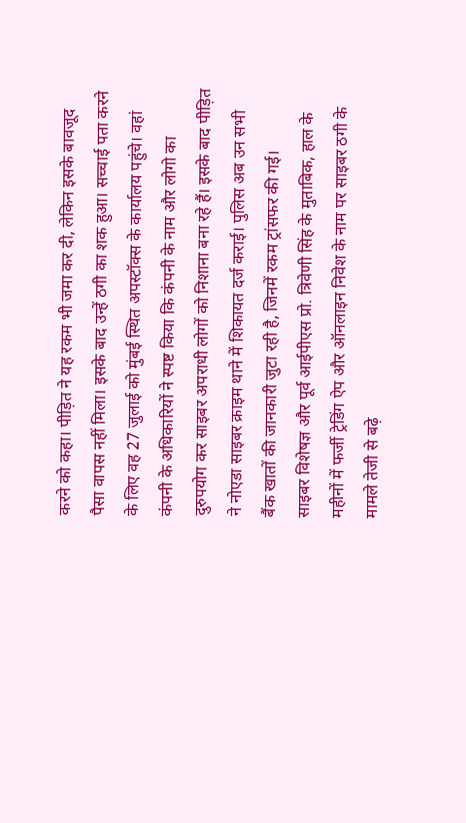करने को कहा। पीड़ित ने यह रकम भी जमा कर दी, लेकिन इसके बावजूद पैसा वापस नहीं मिला। इसके बाद उन्हें ठगी का शक हुआ। सच्चाई पता करने के लिए वह 27 जुलाई को मुंबई स्थित अपस्टॉक्स के कार्यालय पहुंचे। वहां कंपनी के अधिकारियों ने स्पष्ट किया कि कंपनी के नाम और लोगो का दुरुपयोग कर साइबर अपराधी लोगों को निशाना बना रहे हैं। इसके बाद पीड़ित ने नोएडा साइबर क्राइम थाने में शिकायत दर्ज कराई। पुलिस अब उन सभी बैंक खातों की जानकारी जुटा रही है, जिनमें रकम ट्रांसफर की गई।
साइबर विशेषज्ञ और पूर्व आईपीएस प्रो. त्रिवेणी सिंह के मुताबिक, हाल के महीनों में फर्जी ट्रेडिंग ऐप और ऑनलाइन निवेश के नाम पर साइबर ठगी के मामले तेजी से बढ़े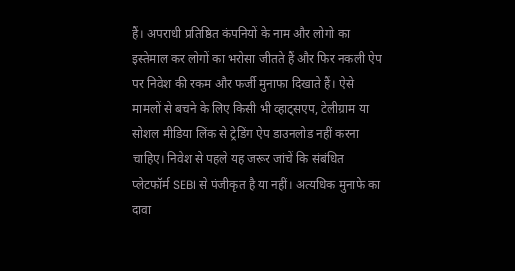हैं। अपराधी प्रतिष्ठित कंपनियों के नाम और लोगो का इस्तेमाल कर लोगों का भरोसा जीतते हैं और फिर नकली ऐप पर निवेश की रकम और फर्जी मुनाफा दिखाते हैं। ऐसे मामलों से बचने के लिए किसी भी व्हाट्सएप, टेलीग्राम या सोशल मीडिया लिंक से ट्रेडिंग ऐप डाउनलोड नहीं करना चाहिए। निवेश से पहले यह जरूर जांचें कि संबंधित प्लेटफॉर्म SEBI से पंजीकृत है या नहीं। अत्यधिक मुनाफे का दावा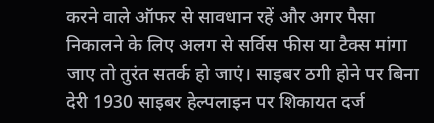करने वाले ऑफर से सावधान रहें और अगर पैसा निकालने के लिए अलग से सर्विस फीस या टैक्स मांगा जाए तो तुरंत सतर्क हो जाएं। साइबर ठगी होने पर बिना देरी 1930 साइबर हेल्पलाइन पर शिकायत दर्ज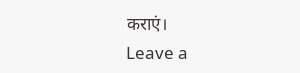कराएं।
Leave a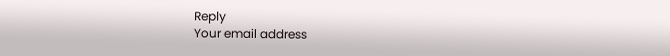Reply
Your email address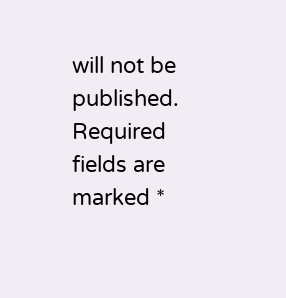will not be published. Required fields are marked *